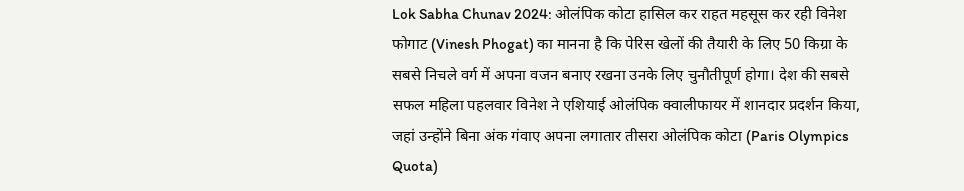Lok Sabha Chunav 2024: ओलंपिक कोटा हासिल कर राहत महसूस कर रही विनेश फोगाट (Vinesh Phogat) का मानना है कि पेरिस खेलों की तैयारी के लिए 50 किग्रा के सबसे निचले वर्ग में अपना वजन बनाए रखना उनके लिए चुनौतीपूर्ण होगा। देश की सबसे सफल महिला पहलवार विनेश ने एशियाई ओलंपिक क्वालीफायर में शानदार प्रदर्शन किया, जहां उन्होंने बिना अंक गंवाए अपना लगातार तीसरा ओलंपिक कोटा (Paris Olympics Quota)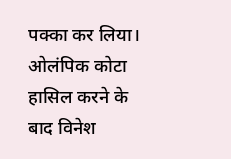पक्का कर लिया। ओलंपिक कोटा हासिल करने के बाद विनेश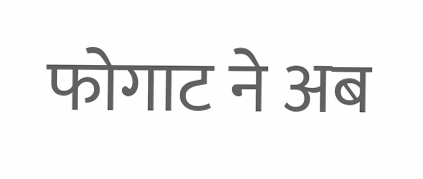फोगाट ने अब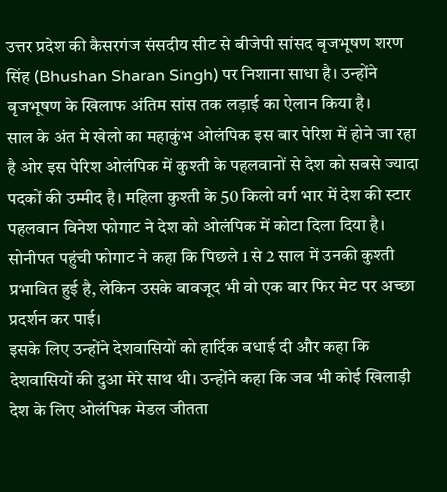उत्तर प्रदेश की कैसरगंज संसदीय सीट से बीजेपी सांसद बृजभूषण शरण सिंह (Bhushan Sharan Singh) पर निशाना साधा है। उन्होंने बृजभूषण के खिलाफ अंतिम सांस तक लड़ाई का ऐलान किया है।
साल के अंत मे खेलो का महाकुंभ ओलंपिक इस बार पेरिश में होने जा रहा है ओर इस पेरिश ओलंपिक में कुश्ती के पहलवानों से देश को सबसे ज्यादा पदकों की उम्मीद है। महिला कुश्ती के 50 किलो वर्ग भार में देश की स्टार पहलवान विनेश फोगाट ने देश को ओलंपिक में कोटा दिला दिया है। सोनीपत पहुंची फोगाट ने कहा कि पिछले 1 से 2 साल में उनकी कुश्ती प्रभावित हुई है, लेकिन उसके बावजूद भी वो एक बार फिर मेट पर अच्छा प्रदर्शन कर पाई।
इसके लिए उन्होंने देशवासियों को हार्दिक बधाई दी और कहा कि देशवासियों की दुआ मेरे साथ थी। उन्होंने कहा कि जब भी कोई खिलाड़ी देश के लिए ओलंपिक मेडल जीतता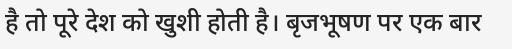है तो पूरे देश को खुशी होती है। बृजभूषण पर एक बार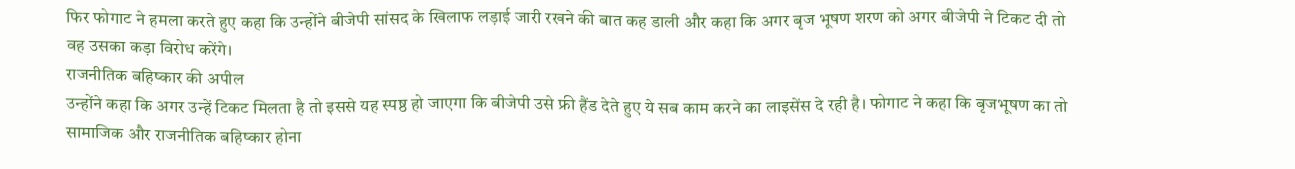फिर फोगाट ने हमला करते हुए कहा कि उन्होंने बीजेपी सांसद के खिलाफ लड़ाई जारी रखने की बात कह डाली और कहा कि अगर बृज भूषण शरण को अगर बीजेपी ने टिकट दी तो वह उसका कड़ा विरोध करेंगे।
राजनीतिक बहिष्कार की अपील
उन्होंने कहा कि अगर उन्हें टिकट मिलता है तो इससे यह स्पष्ठ हो जाएगा कि बीजेपी उसे फ्री हैंड देते हुए ये सब काम करने का लाइसेंस दे रही है। फोगाट ने कहा कि बृजभूषण का तो सामाजिक और राजनीतिक बहिष्कार होना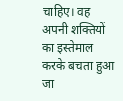चाहिए। वह अपनी शक्तियों का इस्तेमाल करके बचता हुआ जा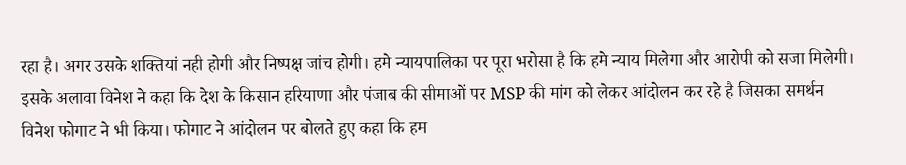रहा है। अगर उसके शक्तियां नही होगी और निष्पक्ष जांच होगी। हमे न्यायपालिका पर पूरा भरोसा है कि हमे न्याय मिलेगा और आरोपी को सजा मिलेगी।
इसके अलावा विनेश ने कहा कि देश के किसान हरियाणा और पंजाब की सीमाओं पर MSP की मांग को लेकर आंदोलन कर रहे है जिसका समर्थन विनेश फोगाट ने भी किया। फोगाट ने आंदोलन पर बोलते हुए कहा कि हम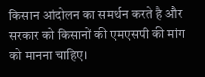किसान आंदोलन का समर्थन करते है और सरकार को किसानों की एमएसपी की मांग को मानना चाहिए।